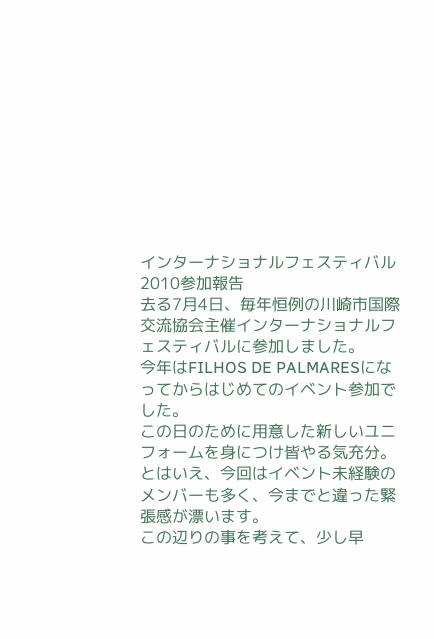インターナショナルフェスティバル2010参加報告
去る7月4日、毎年恒例の川崎市国際交流協会主催インターナショナルフェスティバルに参加しました。
今年はFILHOS DE PALMARESになってからはじめてのイベント参加でした。
この日のために用意した新しいユニフォームを身につけ皆やる気充分。
とはいえ、今回はイベント未経験のメンバーも多く、今までと違った緊張感が漂います。
この辺りの事を考えて、少し早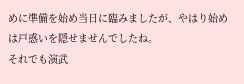めに準備を始め当日に臨みましたが、やはり始めは戸惑いを隠せませんでしたね。
それでも演武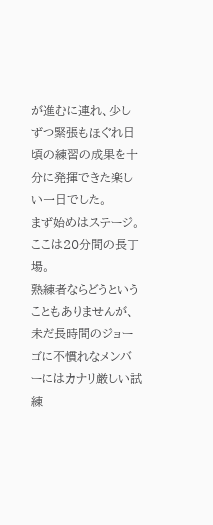が進むに連れ、少しずつ緊張もほぐれ日頃の練習の成果を十分に発揮できた楽しい一日でした。
まず始めはステージ。
ここは20分間の長丁場。
熟練者ならどうということもありませんが、未だ長時間のジョーゴに不慣れなメンバーにはカナリ厳しい試練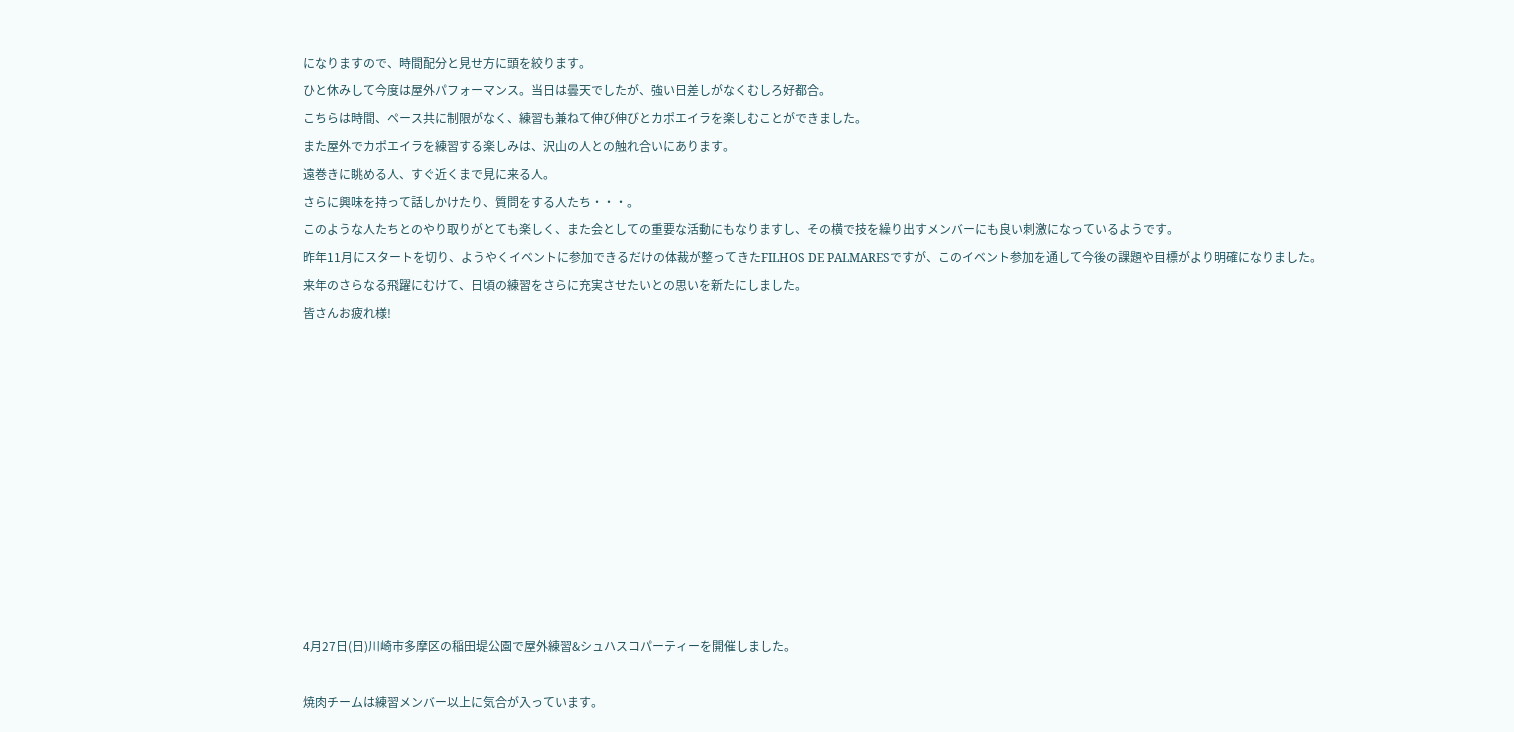になりますので、時間配分と見せ方に頭を絞ります。
ひと休みして今度は屋外パフォーマンス。当日は曇天でしたが、強い日差しがなくむしろ好都合。
こちらは時間、ペース共に制限がなく、練習も兼ねて伸び伸びとカポエイラを楽しむことができました。
また屋外でカポエイラを練習する楽しみは、沢山の人との触れ合いにあります。
遠巻きに眺める人、すぐ近くまで見に来る人。
さらに興味を持って話しかけたり、質問をする人たち・・・。
このような人たちとのやり取りがとても楽しく、また会としての重要な活動にもなりますし、その横で技を繰り出すメンバーにも良い刺激になっているようです。
昨年11月にスタートを切り、ようやくイベントに参加できるだけの体裁が整ってきたFILHOS DE PALMARESですが、このイベント参加を通して今後の課題や目標がより明確になりました。
来年のさらなる飛躍にむけて、日頃の練習をさらに充実させたいとの思いを新たにしました。
皆さんお疲れ様!











4月27日(日)川崎市多摩区の稲田堤公園で屋外練習&シュハスコパーティーを開催しました。

焼肉チームは練習メンバー以上に気合が入っています。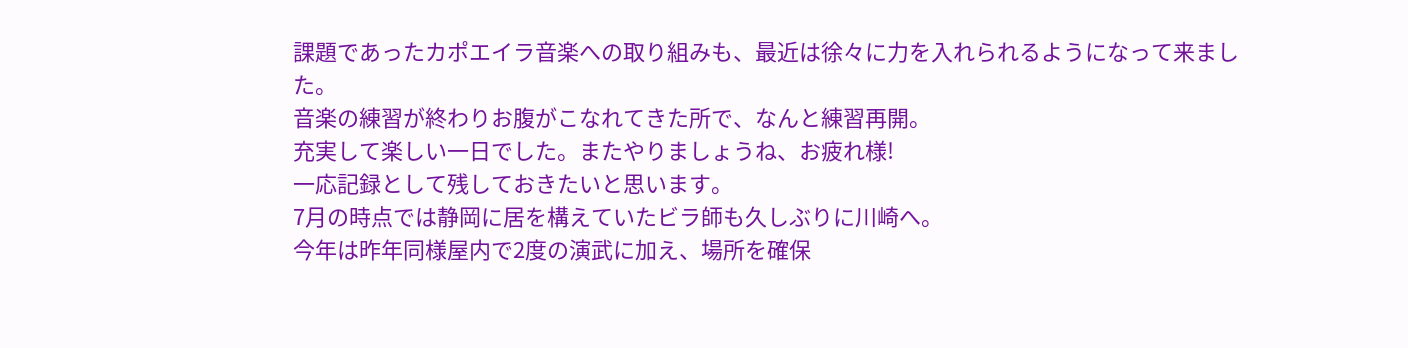課題であったカポエイラ音楽への取り組みも、最近は徐々に力を入れられるようになって来ました。
音楽の練習が終わりお腹がこなれてきた所で、なんと練習再開。
充実して楽しい一日でした。またやりましょうね、お疲れ様!
一応記録として残しておきたいと思います。
7月の時点では静岡に居を構えていたビラ師も久しぶりに川崎へ。
今年は昨年同様屋内で2度の演武に加え、場所を確保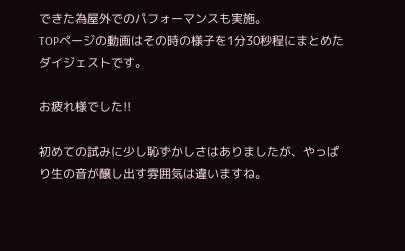できた為屋外でのパフォーマンスも実施。
TOPページの動画はその時の様子を1分30秒程にまとめたダイジェストです。

お疲れ様でした!!

初めての試みに少し恥ずかしさはありましたが、やっぱり生の音が醸し出す雰囲気は違いますね。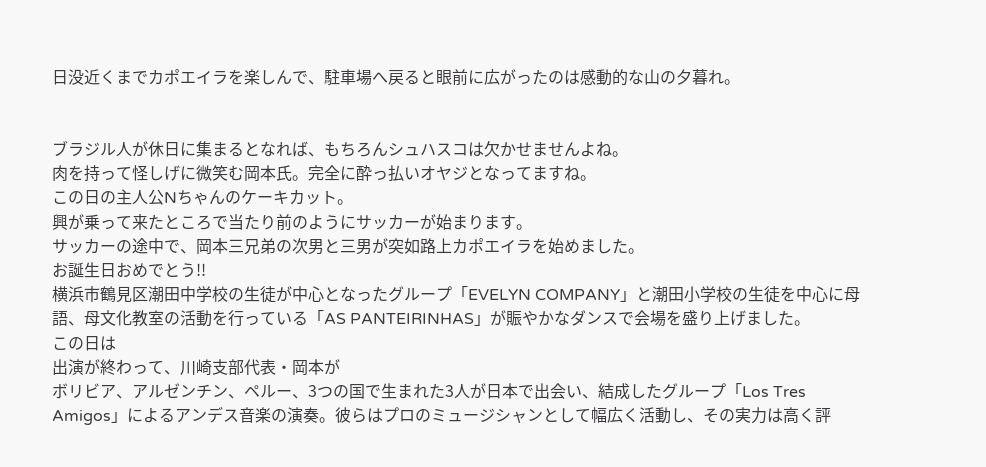日没近くまでカポエイラを楽しんで、駐車場へ戻ると眼前に広がったのは感動的な山の夕暮れ。


ブラジル人が休日に集まるとなれば、もちろんシュハスコは欠かせませんよね。
肉を持って怪しげに微笑む岡本氏。完全に酔っ払いオヤジとなってますね。
この日の主人公Nちゃんのケーキカット。
興が乗って来たところで当たり前のようにサッカーが始まります。
サッカーの途中で、岡本三兄弟の次男と三男が突如路上カポエイラを始めました。
お誕生日おめでとう!!
横浜市鶴見区潮田中学校の生徒が中心となったグループ「EVELYN COMPANY」と潮田小学校の生徒を中心に母語、母文化教室の活動を行っている「AS PANTEIRINHAS」が賑やかなダンスで会場を盛り上げました。
この日は
出演が終わって、川崎支部代表・岡本が
ボリビア、アルゼンチン、ペルー、3つの国で生まれた3人が日本で出会い、結成したグループ「Los Tres Amigos」によるアンデス音楽の演奏。彼らはプロのミュージシャンとして幅広く活動し、その実力は高く評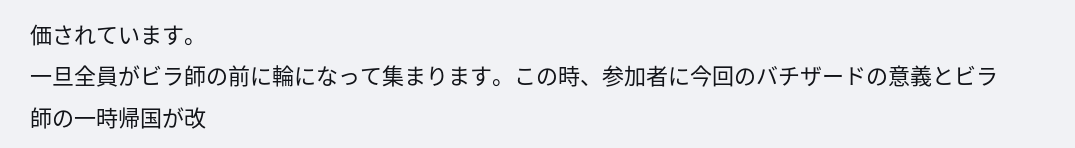価されています。
一旦全員がビラ師の前に輪になって集まります。この時、参加者に今回のバチザードの意義とビラ師の一時帰国が改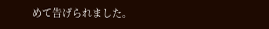めて告げられました。